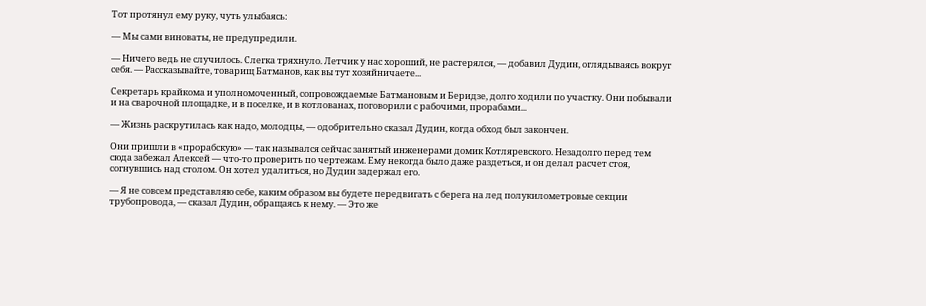Тот протянул ему руку, чуть улыбаясь:

— Мы сами виноваты, не предупредили.

— Ничего ведь не случилось. Слегка тряхнуло. Летчик у нас хороший, не растерялся, — добавил Дудин, оглядываясь вокруг себя. — Рассказывайте, товарищ Батманов, как вы тут хозяйничаете...

Секретарь крайкома и уполномоченный, сопровождаемые Батмановым и Беридзе, долго ходили по участку. Они побывали и на сварочной площадке, и в поселке, и в котлованах, поговорили с рабочими, прорабами...

— Жизнь раскрутилась как надо, молодцы, — одобрительно сказал Дудин, когда обход был закончен.

Они пришли в «прорабскую» — так назывался сейчас занятый инженерами домик Котляревского. Незадолго перед тем сюда забежал Алексей — что-то проверить по чертежам. Ему некогда было даже раздеться, и он делал расчет стоя, согнувшись над столом. Он хотел удалиться, но Дудин задержал его.

— Я не совсем представляю себе, каким образом вы будете передвигать с берега на лед полукилометровые секции трубопровода, — сказал Дудин, обращаясь к нему. — Это же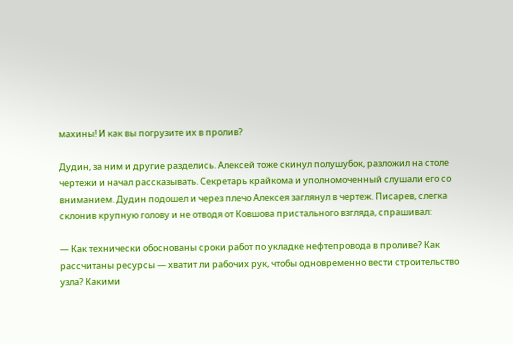махины! И как вы погрузите их в пролив?

Дудин, за ним и другие разделись. Алексей тоже скинул полушубок, разложил на столе чертежи и начал рассказывать. Секретарь крайкома и уполномоченный слушали его со вниманием. Дудин подошел и через плечо Алексея заглянул в чертеж. Писарев, слегка склонив крупную голову и не отводя от Ковшова пристального взгляда, спрашивал:

— Как технически обоснованы сроки работ по укладке нефтепровода в проливе? Как рассчитаны ресурсы — хватит ли рабочих рук, чтобы одновременно вести строительство узла? Какими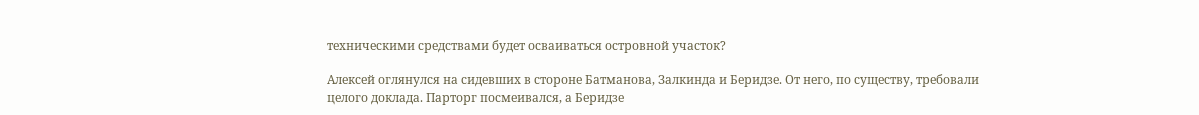техническими средствами будет осваиваться островной участок?

Алексей оглянулся на сидевших в стороне Батманова, Залкинда и Беридзе. От него, по существу, требовали целого доклада. Парторг посмеивался, а Беридзе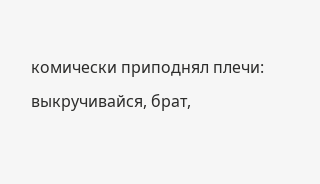комически приподнял плечи: выкручивайся, брат,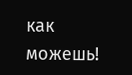как можешь!